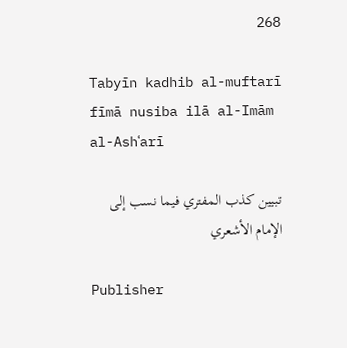268

Tabyīn kadhib al-muftarī fīmā nusiba ilā al-Imām al-Ashʿarī

تبيين كذب المفتري فيما نسب إلى الإمام الأشعري

Publisher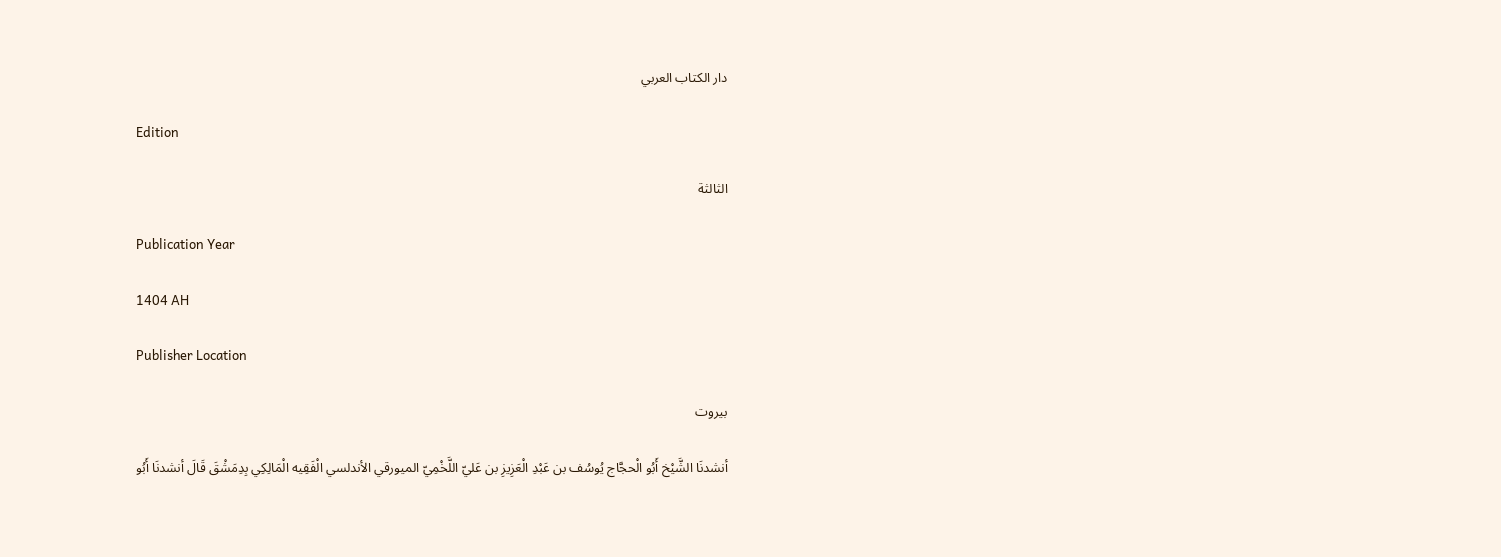دار الكتاب العربي

Edition

الثالثة

Publication Year

1404 AH

Publisher Location

بيروت

أنشدنَا الشَّيْخ أَبُو الْحجَّاج يُوسُف بن عَبْدِ الْعَزِيزِ بن عَليّ اللَّخْمِيّ الميورقي الأندلسي الْفَقِيه الْمَالِكِي بِدِمَشْقَ قَالَ أنشدنَا أَبُو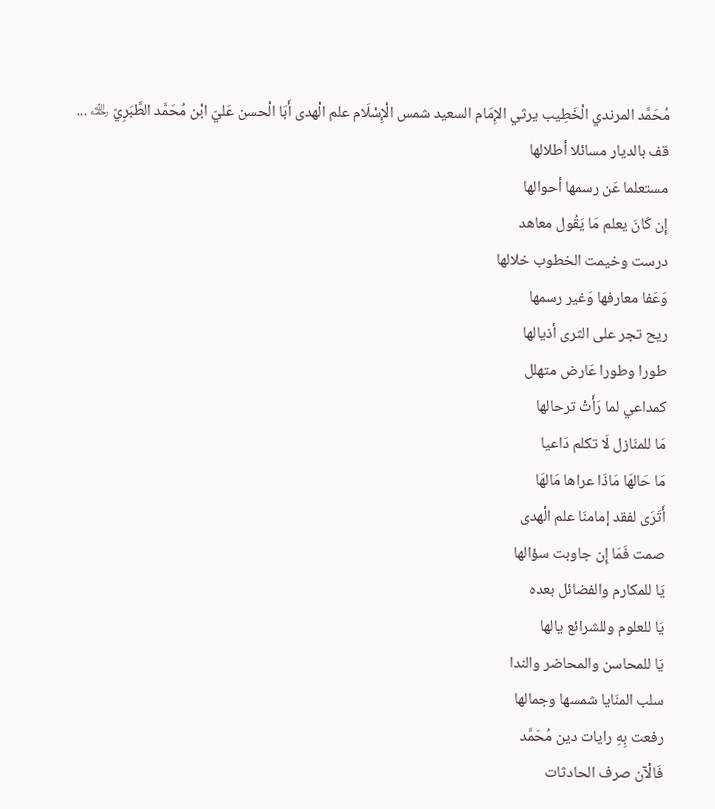مُحَمَّد المرندي الْخَطِيب يرثي الإِمَام السعيد شمس الْإِسْلَام علم الْهدى أَبَا الْحسن عَليّ ابْن مُحَمَّد الطَّبَرِيّ ﵀ ... قف بالديار مسائلا أطلالها
مستعلما عَن رسمها أحوالها
إِن كَانَ يعلم مَا يَقُول معاهد
درست وخيمت الخطوب خلالها
وَعَفا معارفها وَغير رسمها
ريح تجر على الثرى أذيالها
طورا وطورا عَارض متهلل
كمداعي لما رَأَتْ ترحالها
مَا للمنَازل لَا تكلم دَاعيا
مَا حَالهَا مَاذَا عراها مَالهَا
أَتَرَى لفقد إمامنَا علم الْهدى
صمت فَمَا إِن جاوبت سؤالها
يَا للمكارم والفضائل بعده
يَا للعلوم وللشرائع يالها
يَا للمحاسن والمحاضر والندا
سلب المنَايا شمسها وجمالها
رفعت بِهِ رايات دين مُحَمَّد
فَالْآن صرف الحادثات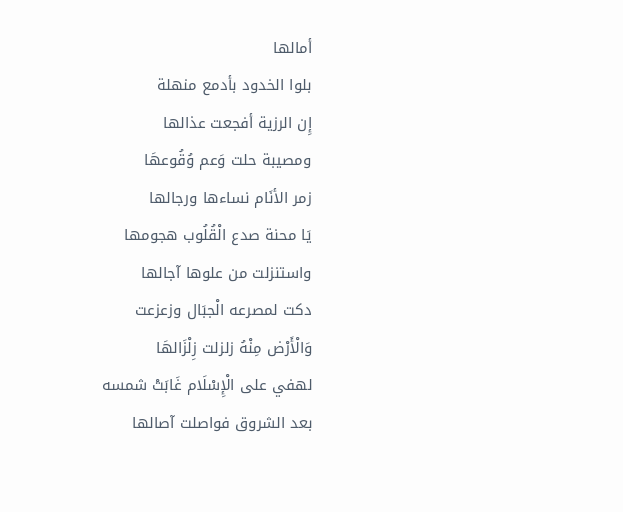أمالها
بلوا الخدود بأدمع منهلة
إِن الرزية أفجعت عذالها
ومصيبة حلت وَعم وُقُوعهَا
زمر الأنَام نساءها ورجالها
يَا محنة صدع الْقُلُوب هجومها
واستنزلت من علوها آجالها
دكت لمصرعه الْجبَال وزعزعت
وَالْأَرْض مِنْهُ زلزلت زِلْزَالهَا
لهفي على الْإِسْلَام غَابَتْ شمسه
بعد الشروق فواصلت آصالها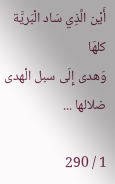أَيْن الَّذِي سَاد الْبَريَّة كلهَا
وَهدى إِلَى سبل الْهدى ضلالها ...

1 / 290